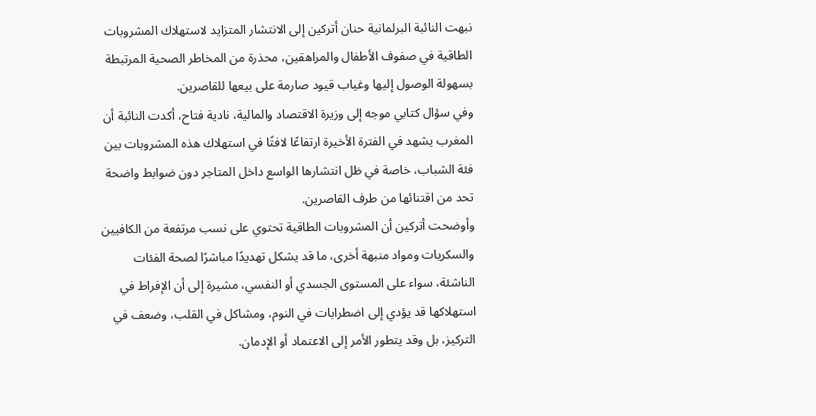نبهت النائبة البرلمانية حنان أتركين إلى الانتشار المتزايد لاستهلاك المشروبات الطاقية في صفوف الأطفال والمراهقين، محذرة من المخاطر الصحية المرتبطة بسهولة الوصول إليها وغياب قيود صارمة على بيعها للقاصرين.
وفي سؤال كتابي موجه إلى وزيرة الاقتصاد والمالية، نادية فتاح، أكدت النائبة أن المغرب يشهد في الفترة الأخيرة ارتفاعًا لافتًا في استهلاك هذه المشروبات بين فئة الشباب، خاصة في ظل انتشارها الواسع داخل المتاجر دون ضوابط واضحة تحد من اقتنائها من طرف القاصرين.
وأوضحت أتركين أن المشروبات الطاقية تحتوي على نسب مرتفعة من الكافيين والسكريات ومواد منبهة أخرى، ما قد يشكل تهديدًا مباشرًا لصحة الفئات الناشئة، سواء على المستوى الجسدي أو النفسي، مشيرة إلى أن الإفراط في استهلاكها قد يؤدي إلى اضطرابات في النوم، ومشاكل في القلب، وضعف في التركيز، بل وقد يتطور الأمر إلى الاعتماد أو الإدمان.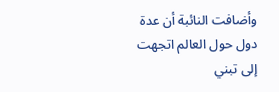وأضافت النائبة أن عدة دول حول العالم اتجهت إلى تبني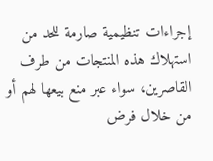إجراءات تنظيمية صارمة للحد من استهلاك هذه المنتجات من طرف القاصرين، سواء عبر منع بيعها لهم أو من خلال فرض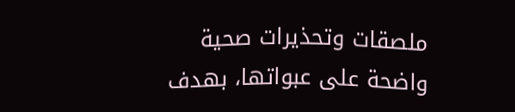ملصقات وتحذيرات صحية واضحة على عبواتها، بهدف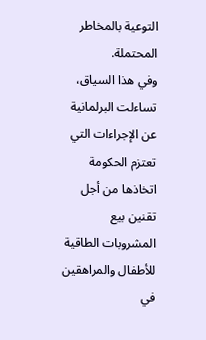التوعية بالمخاطر المحتملة.
وفي هذا السياق، تساءلت البرلمانية عن الإجراءات التي تعتزم الحكومة اتخاذها من أجل تقنين بيع المشروبات الطاقية للأطفال والمراهقين في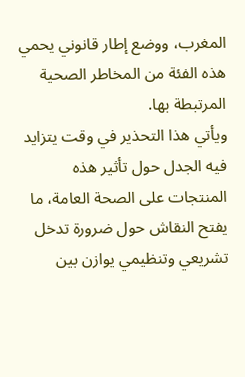المغرب، ووضع إطار قانوني يحمي هذه الفئة من المخاطر الصحية المرتبطة بها.
ويأتي هذا التحذير في وقت يتزايد فيه الجدل حول تأثير هذه المنتجات على الصحة العامة، ما يفتح النقاش حول ضرورة تدخل تشريعي وتنظيمي يوازن بين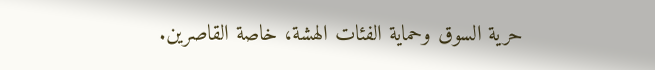حرية السوق وحماية الفئات الهشة، خاصة القاصرين.